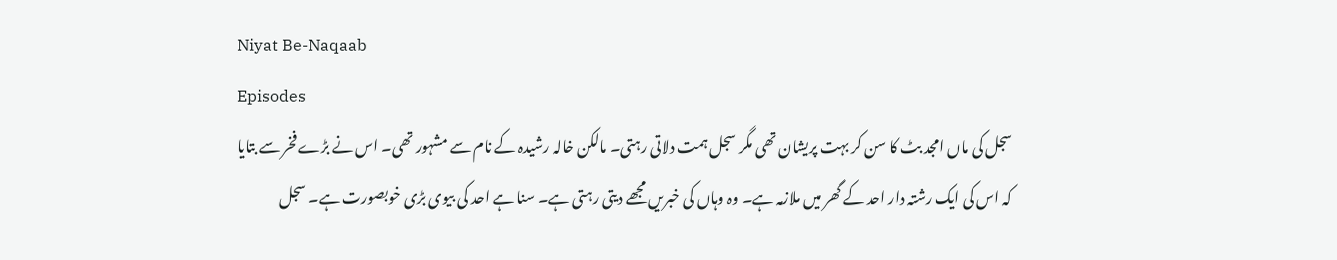Niyat Be-Naqaab
Episodes
سجل کی ماں امجد بٹ کا سن کر بہت پریشان تھی مگر سجل ہمت دلاتی رہتی۔ مالکن خالہ رشیدہ کے نام سے مشہور تھی۔ اس نے بڑے فخر سے بتایا کہ اس کی ایک رشتہ دار احد کے گھر میں ملازمہ ہے۔ وہ وہاں کی خبریں مجھے دیتی رہتی ہے۔ سنا ہے احد کی بیوی بڑی خوبصورت ہے۔ سجل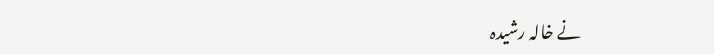نے خالہ رشیدہ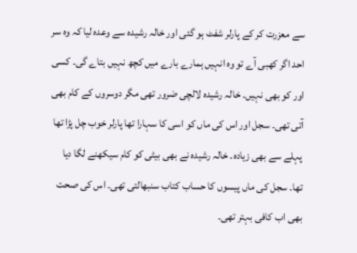سے معزرت کر کے پارلر شفٹ ہو گئی اور خالہ رشیدہ سے وعدہ لیا کہ وہ سر احد اگر کھبی آے تو وہ انہیں ہمارے بارے میں کچھ نہیں بتاے گی۔ کسی اور کو بھی نہیں۔ خالہ رشیدہ لالچی ضرور تھی مگر دوسروں کے کام بھی آتی تھی۔ سجل اور اس کی ماں کو اسی کا سہارا تھا پارلر خوب چل پڑا تھا پہلے سے بھی زیادہ۔ خالہ رشیدہ نے بھی بیٹی کو کام سیکھنے لگا دیا تھا۔ سجل کی ماں پیسوں کا حساب کتاب سنبھالتی تھی۔ اس کی صحت بھی اب کافی بہتر تھی۔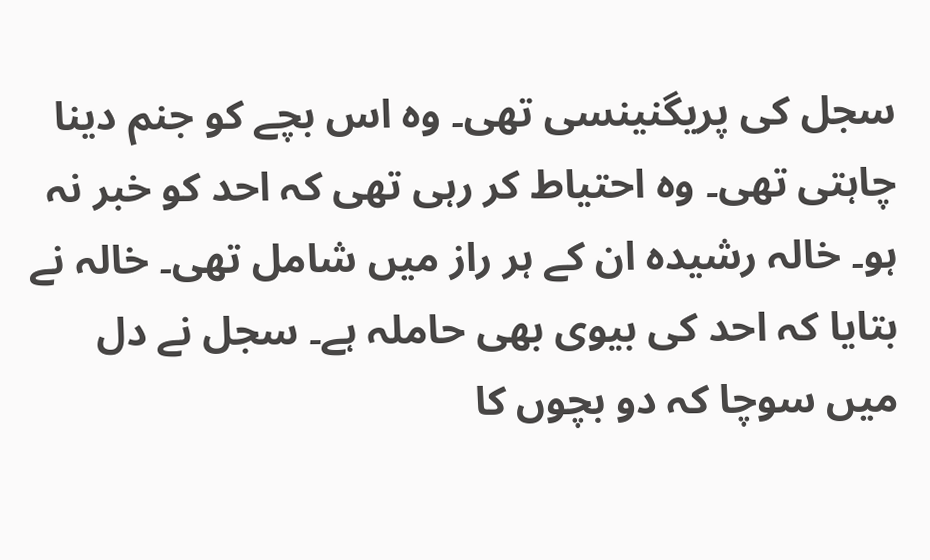سجل کی پریگنینسی تھی۔ وہ اس بچے کو جنم دینا چاہتی تھی۔ وہ احتیاط کر رہی تھی کہ احد کو خبر نہ ہو۔ خالہ رشیدہ ان کے ہر راز میں شامل تھی۔ خالہ نے بتایا کہ احد کی بیوی بھی حاملہ ہے۔ سجل نے دل میں سوچا کہ دو بچوں کا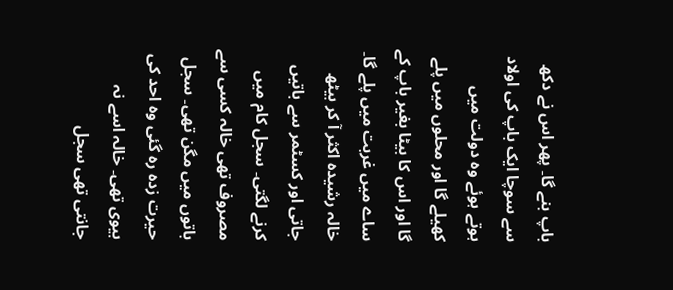باپ بنے گا۔ پھر اس نے دکھ سے سوچا ایک باپ کی اولاد ہوتے ہوئے وہ دولت میں کھیلے گا اور محلوں میں پلے گا اور اس کا بیٹا بغیر باپ کے ساے میں غربت میں پلے گا۔ خالہ رشیدہ اکثر آ کر بیٹھ جاتی اور کسٹمر سے باتیں کرنے لگتی۔ سجل کام میں مصروف تھی خالہ کسی سے باتوں میں مگن تھی۔ سجل حیرت زدہ رہ گئی وہ احد کی بیوی تھی۔ خالہ اسے نہ جانتی تھی سجل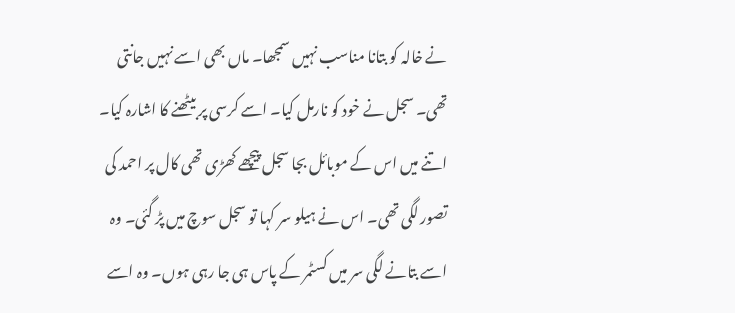نے خالہ کو بتانا مناسب نہیں سمجھا۔ ماں بھی اسے نہیں جانتی تھی۔ سجل نے خود کو نارمل کیا۔ اسے کرسی پر بیٹھنے کا اشارہ کیا۔ اتنے میں اس کے موبائل بجا سجل پیچھے کھڑی تھی کال پر احمد کی تصور لگی تھی۔ اس نے ہیلو سر کہا تو سجل سوچ میں پڑ گئی۔ وہ اسے بتانے لگی سر میں کسٹمر کے پاس ہی جا رہی ہوں۔ وہ اسے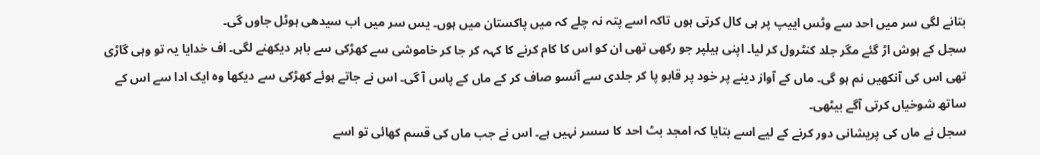بتانے لگی سر میں احد سے وٹس اییپ پر ہی کال کرتی ہوں تاکہ اسے پتہ نہ چلے کہ میں پاکستان میں ہوں۔ یس سر میں اب سیدھی ہوٹل جاوں گی۔
سجل کے ہوش اڑ گئے مگر جلد کنٹرول کر لیا۔ اپنی ہیلپر جو رکھی تھی ان کو اس کا کام کرنے کا کہہ کر جا کر خاموشی سے کھڑکی سے باہر دیکھنے لگی۔ اف خدایا یہ تو وہی گاڑی تھی اس کی آنکھیں نم ہو گی۔ ماں کے آواز دینے پر خود پر قابو پا کر جلدی سے آنسو صاف کر کے ماں کے پاس آ گی۔ اس نے جاتے ہوئے کھڑکی سے دیکھا وہ ایک ادا سے اس کے ساتھ شوخیاں کرتی آگے بیٹھی۔
سجل نے ماں کی پریشانی دور کرنے کے لیے اسے بتایا کہ امجد بٹ احد کا سسر نہیں ہے۔ اس نے جب ماں کی قسم کھائی تو اسے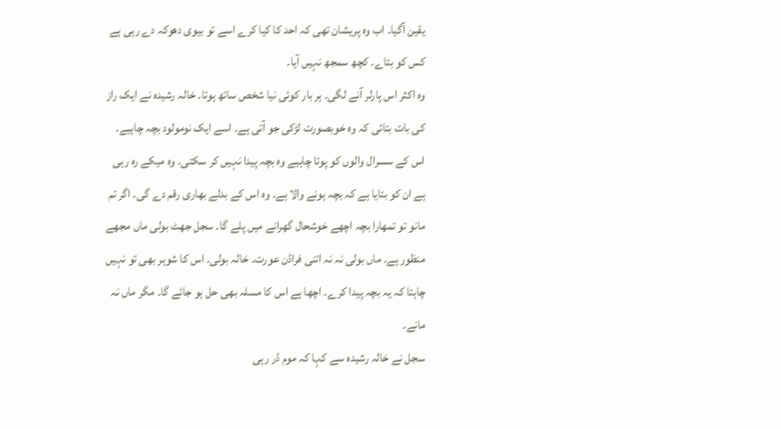یقین آگیا۔ اب وہ پریشان تھی کہ احد کا کیا کرے اسے تو بیوی دھوکہ دے رہی ہے کس کو بتاے۔ کچھ سمجھ نہیں آیا۔
وہ اکثر اس پارلر آنے لگی۔ ہر بار کوئی نیا شخص ساتھ ہوتا۔ خالہ رشیدہ نے ایک راز کی بات بتائی کہ وہ خوبصورت لڑکی جو آتی ہے۔ اسے ایک نومولود بچہ چاہیے۔ اس کے سسرال والوں کو پوتا چاہیے وہ بچہ پیدا نہیں کر سکتی۔ وہ میکے رہ رہی ہے ان کو بتایا ہے کہ بچہ ہونے والا ہے۔ وہ اس کے بدلے بھاری رقم دے گی۔ اگر تم مانو تو تمھارا بچہ اچھے خوشحال گھرانے میں پلے گا۔ سجل جھٹ بولی ماں مجھے منظور ہے۔ ماں بولی نہ نہ اتنی فراڈن عورت۔ خالہ بولی۔ اس کا شوہر بھی تو نہیں چاہتا کہ یہ بچہ پیدا کرے۔ اچھا ہے اس کا مسلہ بھی حل ہو جائے گا۔ مگر ماں نہ مانے۔
سجل نے خالہ رشیدہ سے کہا کہ موم ڈر رہی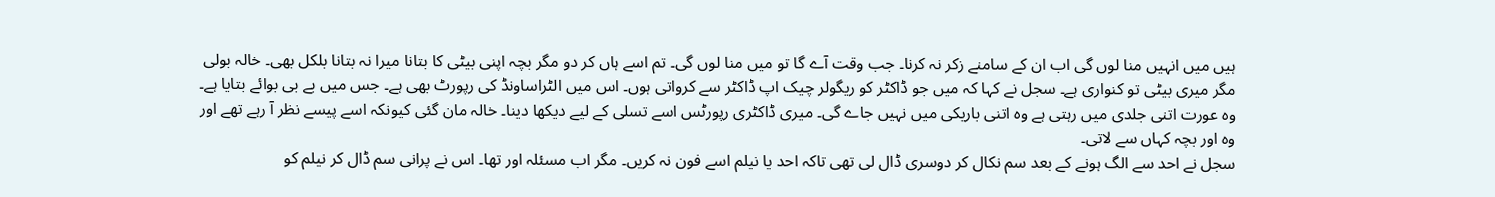ہیں میں انہیں منا لوں گی اب ان کے سامنے زکر نہ کرنا۔ جب وقت آے گا تو میں منا لوں گی۔ تم اسے ہاں کر دو مگر بچہ اپنی بیٹی کا بتانا میرا نہ بتانا بلکل بھی۔ خالہ بولی مگر میری بیٹی تو کنواری ہے۔ سجل نے کہا کہ میں جو ڈاکٹر کو ریگولر چیک اپ ڈاکٹر سے کرواتی ہوں۔ اس میں الٹراساونڈ کی رپورٹ بھی ہے۔ جس میں بے بی بوائے بتایا ہے۔ وہ عورت اتنی جلدی میں رہتی ہے وہ اتنی باریکی میں نہیں جاے گی۔ میری ڈاکٹری رپورٹس اسے تسلی کے لیے دیکھا دینا۔ خالہ مان گئی کیونکہ اسے پیسے نظر آ رہے تھے اور وہ اور بچہ کہاں سے لاتی۔
سجل نے احد سے الگ ہونے کے بعد سم نکال کر دوسری ڈال لی تھی تاکہ احد یا نیلم اسے فون نہ کریں۔ مگر اب مسئلہ اور تھا۔ اس نے پرانی سم ڈال کر نیلم کو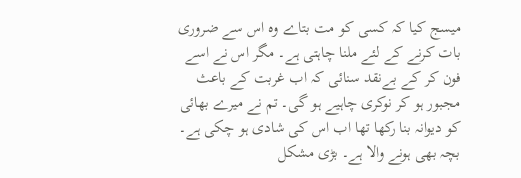میسج کیا کہ کسی کو مت بتاے وہ اس سے ضروری بات کرنے کے لئے ملنا چاہتی ہے۔ مگر اس نے اسے فون کر کے بےنقد سنائی کہ اب غربت کے باعث مجبور ہو کر نوکری چاہیے ہو گی۔ تم نے میرے بھائی کو دیوانہ بنا رکھا تھا اب اس کی شادی ہو چکی ہے۔ بچہ بھی ہونے والا ہے۔ بڑی مشکل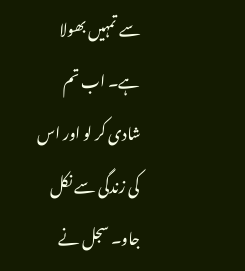سے تمہیں بھولا ہے۔ اب تم شادی کر لو اور اس کی زندگی سے نکل جاو۔ سجل نے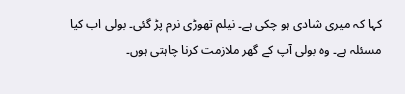کہا کہ میری شادی ہو چکی ہے۔ نیلم تھوڑی نرم پڑ گئی۔ بولی اب کیا مسئلہ ہے۔ وہ بولی آپ کے گھر ملازمت کرنا چاہتی ہوں۔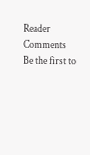Reader Comments
Be the first to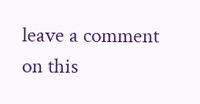leave a comment on this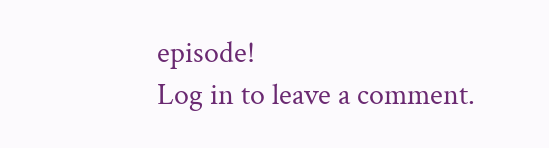episode!
Log in to leave a comment.